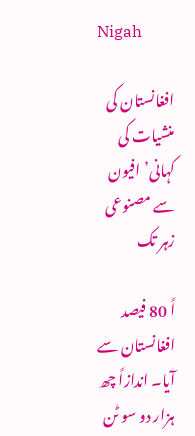Nigah

افغانستان کی منشیات کی کہانی’ افیون سے مصنوعی زہر تک

اً 80 فیصد افغانستان سے آیا۔ اندازاً چھ ہزار دو سو ٹن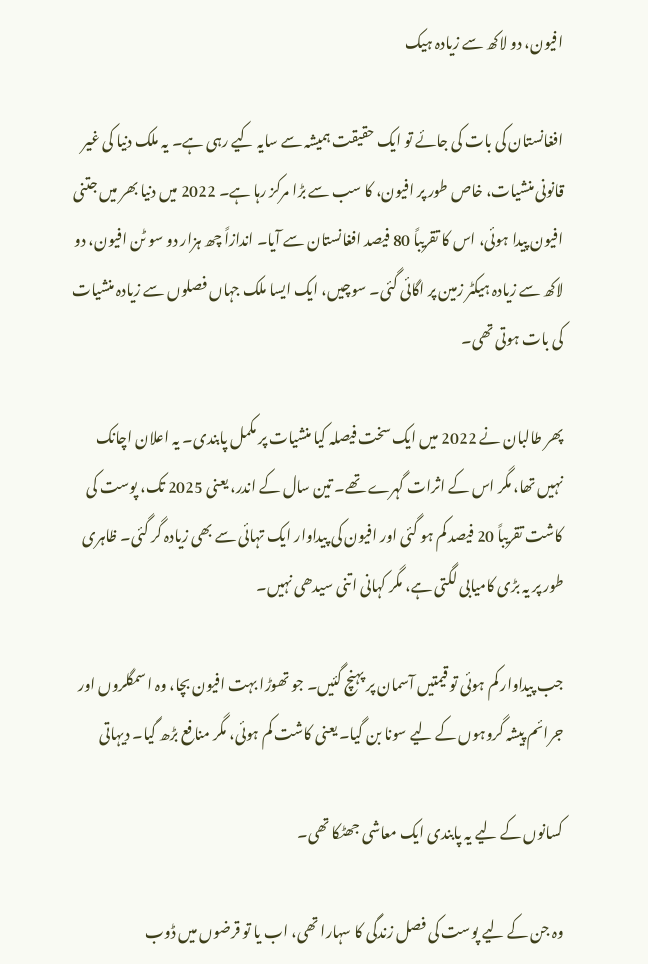افیون، دو لاکھ سے زیادہ ہیک

افغانستان کی بات کی جائے تو ایک حقیقت ہمیشہ سے سایہ کیے رہی ہے۔ یہ ملک دنیا کی غیر قانونی منشیات، خاص طور پر افیون، کا سب سے بڑا مرکز رہا ہے۔ 2022 میں دنیا بھر میں جتنی افیون پیدا ہوئی، اس کا تقریباً 80 فیصد افغانستان سے آیا۔ اندازاً چھ ہزار دو سو ٹن افیون، دو لاکھ سے زیادہ ہیکٹر زمین پر اگائی گئی۔ سوچیں، ایک ایسا ملک جہاں فصلوں سے زیادہ منشیات کی بات ہوتی تھی۔

پھر طالبان نے 2022 میں ایک سخت فیصلہ کیا منشیات پر مکمل پابندی۔ یہ اعلان اچانک نہیں تھا، مگر اس کے اثرات گہرے تھے۔ تین سال کے اندر، یعنی 2025 تک، پوست کی کاشت تقریباً 20 فیصد کم ہو گئی اور افیون کی پیداوار ایک تہائی سے بھی زیادہ گر گئی۔ ظاہری طور پر یہ بڑی کامیابی لگتی ہے، مگر کہانی اتنی سیدھی نہیں۔

جب پیداوار کم ہوئی تو قیمتیں آسمان پر پہنچ گئیں۔ جو تھوڑا بہت افیون بچا، وہ اسمگلروں اور جرائم پیشہ گروہوں کے لیے سونا بن گیا۔ یعنی کاشت کم ہوئی، مگر منافع بڑھ گیا۔ دیہاتی

کسانوں کے لیے یہ پابندی ایک معاشی جھٹکا تھی۔

وہ جن کے لیے پوست کی فصل زندگی کا سہارا تھی، اب یا تو قرضوں میں ڈوب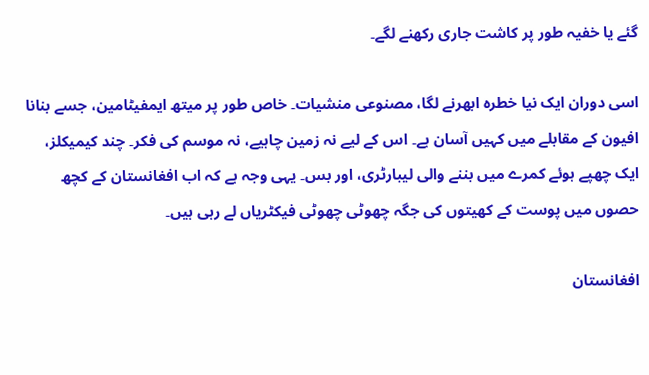گئے یا خفیہ طور پر کاشت جاری رکھنے لگے۔

اسی دوران ایک نیا خطرہ ابھرنے لگا، مصنوعی منشیات۔ خاص طور پر میتھ ایمفیٹامین، جسے بنانا افیون کے مقابلے میں کہیں آسان ہے۔ اس کے لیے نہ زمین چاہیے، نہ موسم کی فکر۔ چند کیمیکلز، ایک چھپے ہوئے کمرے میں بننے والی لیبارٹری، اور بس۔ یہی وجہ ہے کہ اب افغانستان کے کچھ حصوں میں پوست کے کھیتوں کی جگہ چھوٹی چھوٹی فیکٹریاں لے رہی ہیں۔

افغانستان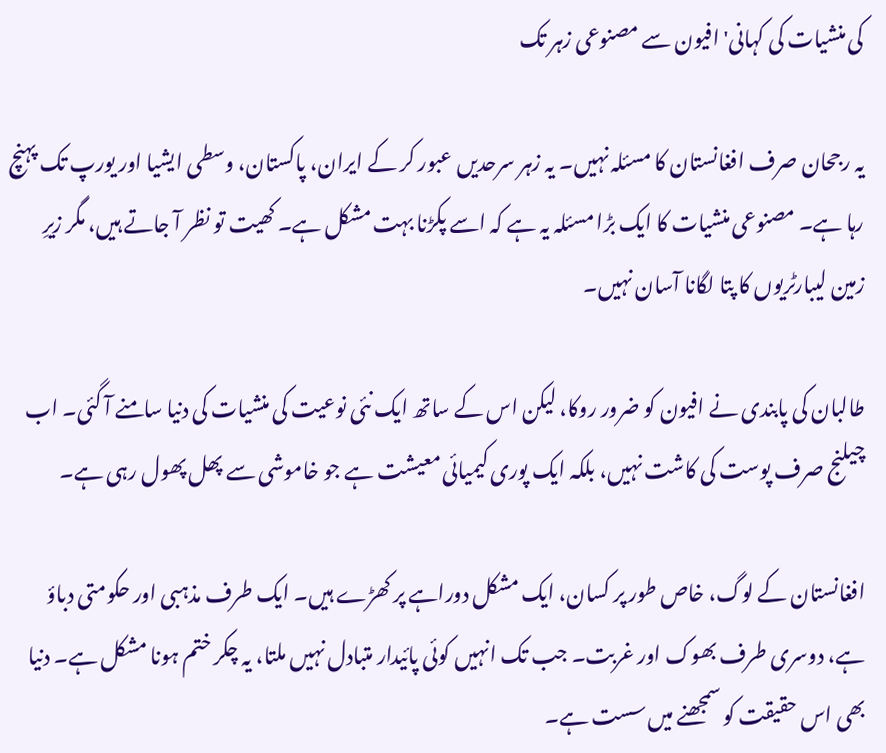کی منشیات کی کہانی' افیون سے مصنوعی زہر تک

یہ رجحان صرف افغانستان کا مسئلہ نہیں۔ یہ زہر سرحدیں عبور کر کے ایران، پاکستان، وسطی ایشیا اور یورپ تک پہنچ رہا ہے۔ مصنوعی منشیات کا ایک بڑا مسئلہ یہ ہے کہ اسے پکڑنا بہت مشکل ہے۔ کھیت تو نظر آ جاتے ہیں، مگر زیرِ زمین لیبارٹریوں کا پتا لگانا آسان نہیں۔

طالبان کی پابندی نے افیون کو ضرور روکا، لیکن اس کے ساتھ ایک نئی نوعیت کی منشیات کی دنیا سامنے آ گئی۔ اب چیلنج صرف پوست کی کاشت نہیں، بلکہ ایک پوری کیمیائی معیشت ہے جو خاموشی سے پھل پھول رہی ہے۔

افغانستان کے لوگ، خاص طور پر کسان، ایک مشکل دوراہے پر کھڑے ہیں۔ ایک طرف مذہبی اور حکومتی دباؤ ہے، دوسری طرف بھوک اور غربت۔ جب تک انہیں کوئی پائیدار متبادل نہیں ملتا، یہ چکر ختم ہونا مشکل ہے۔ دنیا بھی اس حقیقت کو سمجھنے میں سست ہے۔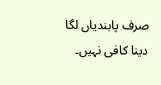صرف پابندیاں لگا دینا کافی نہیں۔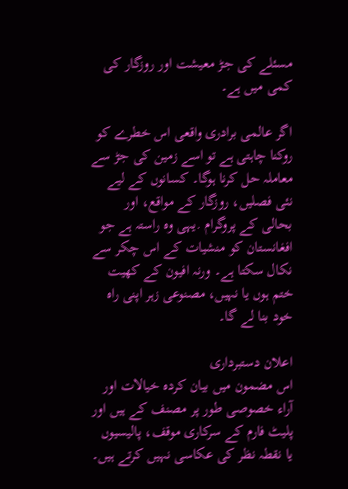مسئلے کی جڑ معیشت اور روزگار کی کمی میں ہے۔

اگر عالمی برادری واقعی اس خطرے کو روکنا چاہتی ہے تو اسے زمین کی جڑ سے معاملہ حل کرنا ہوگا۔ کسانوں کے لیے نئی فصلیں، روزگار کے مواقع، اور بحالی کے پروگرام .یہی وہ راستہ ہے جو افغانستان کو منشیات کے اس چکر سے نکال سکتا ہے۔ ورنہ افیون کے کھیت ختم ہوں یا نہیں، مصنوعی زہر اپنی راہ خود بنا لے گا۔

اعلان دستبرداری
اس مضمون میں بیان کردہ خیالات اور آراء خصوصی طور پر مصنف کے ہیں اور پلیٹ فارم کے سرکاری موقف، پالیسیوں یا نقطہ نظر کی عکاسی نہیں کرتے ہیں۔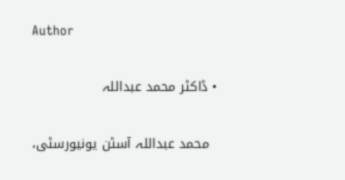Author

  • ڈاکٹر محمد عبداللہ

    محمد عبداللہ آسٹن یونیورسٹی،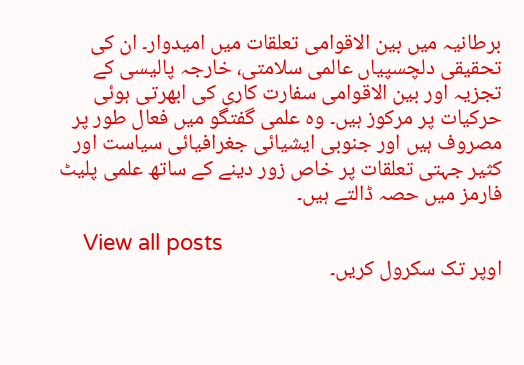برطانیہ میں بین الاقوامی تعلقات میں امیدوار۔ ان کی تحقیقی دلچسپیاں عالمی سلامتی، خارجہ پالیسی کے تجزیہ اور بین الاقوامی سفارت کاری کی ابھرتی ہوئی حرکیات پر مرکوز ہیں۔ وہ علمی گفتگو میں فعال طور پر مصروف ہیں اور جنوبی ایشیائی جغرافیائی سیاست اور کثیر جہتی تعلقات پر خاص زور دینے کے ساتھ علمی پلیٹ فارمز میں حصہ ڈالتے ہیں۔

    View all posts
اوپر تک سکرول کریں۔